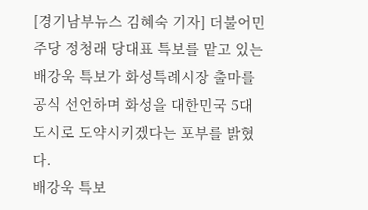[경기남부뉴스 김혜숙 기자] 더불어민주당 정청래 당대표 특보를 맡고 있는 배강욱 특보가 화성특례시장 출마를 공식 선언하며 화성을 대한민국 5대 도시로 도약시키겠다는 포부를 밝혔다.
배강욱 특보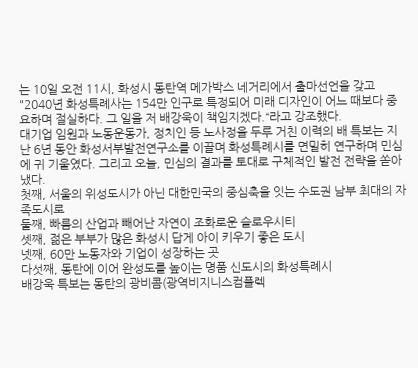는 10일 오전 11시, 화성시 동탄역 메가박스 네거리에서 출마선언을 갖고 "2040년 화성특례사는 154만 인구로 특정되어 미래 디자인이 어느 때보다 중요하며 절실하다. 그 일을 저 배강욱이 책임지겠다.“라고 강조했다.
대기업 임원과 노동운동가, 정치인 등 노사정을 두루 거친 이력의 배 특보는 지난 6년 동안 화성서부발전연구소를 이끌며 화성특례시를 면밀히 연구하며 민심에 귀 기울였다. 그리고 오늘, 민심의 결과를 토대로 구체적인 발전 전략을 쏟아냈다.
첫째, 서울의 위성도시가 아닌 대한민국의 중심축을 잇는 수도권 남부 최대의 자족도시로
둘째, 빠름의 산업과 빼어난 자연이 조화로운 슬로우시티
셋째, 젊은 부부가 많은 화성시 답게 아이 키우기 좋은 도시
넷째, 60만 노동자와 기업이 성장하는 곳
다섯째, 동탄에 이어 완성도를 높이는 명품 신도시의 화성특례시
배강욱 특보는 동탄의 광비콤(광역비지니스컴플렉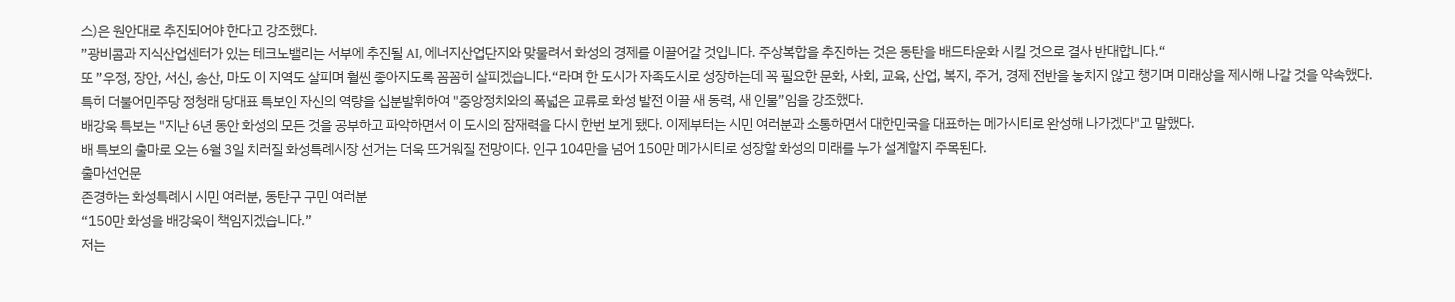스)은 원안대로 추진되어야 한다고 강조했다.
”광비콤과 지식산업센터가 있는 테크노밸리는 서부에 추진될 AI, 에너지산업단지와 맞물려서 화성의 경제를 이끌어갈 것입니다. 주상복합을 추진하는 것은 동탄을 배드타운화 시킬 것으로 결사 반대합니다.“
또 ”우정, 장안, 서신, 송산, 마도 이 지역도 살피며 훨씬 좋아지도록 꼼꼼히 살피겠습니다.“라며 한 도시가 자족도시로 성장하는데 꼭 필요한 문화, 사회, 교육, 산업, 복지, 주거, 경제 전반을 놓치지 않고 챙기며 미래상을 제시해 나갈 것을 약속했다.
특히 더불어민주당 정청래 당대표 특보인 자신의 역량을 십분발휘하여 "중앙정치와의 폭넓은 교류로 화성 발전 이끌 새 동력, 새 인물”임을 강조했다.
배강욱 특보는 "지난 6년 동안 화성의 모든 것을 공부하고 파악하면서 이 도시의 잠재력을 다시 한번 보게 됐다. 이제부터는 시민 여러분과 소통하면서 대한민국을 대표하는 메가시티로 완성해 나가겠다"고 말했다.
배 특보의 출마로 오는 6월 3일 치러질 화성특례시장 선거는 더욱 뜨거워질 전망이다. 인구 104만을 넘어 150만 메가시티로 성장할 화성의 미래를 누가 설계할지 주목된다.
출마선언문
존경하는 화성특례시 시민 여러분, 동탄구 구민 여러분
“150만 화성을 배강욱이 책임지겠습니다.”
저는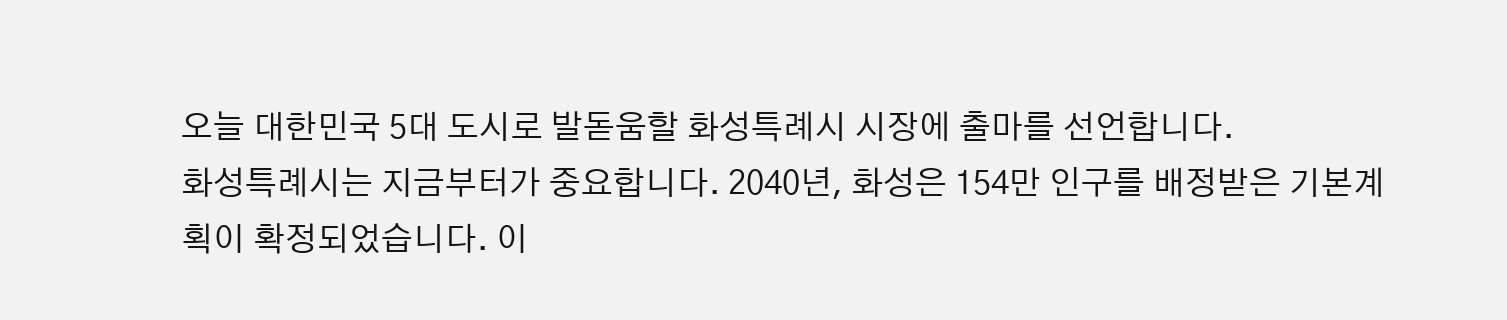오늘 대한민국 5대 도시로 발돋움할 화성특례시 시장에 출마를 선언합니다.
화성특례시는 지금부터가 중요합니다. 2040년, 화성은 154만 인구를 배정받은 기본계획이 확정되었습니다. 이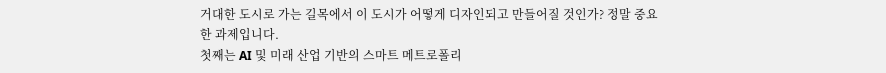거대한 도시로 가는 길목에서 이 도시가 어떻게 디자인되고 만들어질 것인가? 정말 중요한 과제입니다.
첫째는 AI 및 미래 산업 기반의 스마트 메트로폴리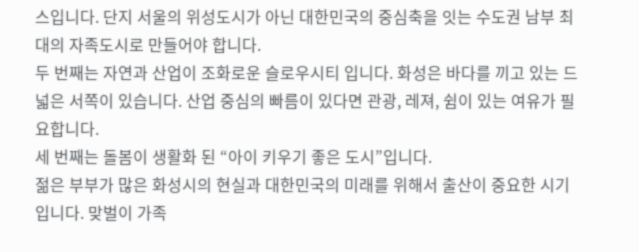스입니다. 단지 서울의 위성도시가 아닌 대한민국의 중심축을 잇는 수도권 남부 최대의 자족도시로 만들어야 합니다.
두 번째는 자연과 산업이 조화로운 슬로우시티 입니다. 화성은 바다를 끼고 있는 드넓은 서쪽이 있습니다. 산업 중심의 빠름이 있다면 관광, 레져, 쉼이 있는 여유가 필요합니다.
세 번째는 돌봄이 생활화 된 “아이 키우기 좋은 도시”입니다.
젊은 부부가 많은 화성시의 현실과 대한민국의 미래를 위해서 출산이 중요한 시기입니다. 맞벌이 가족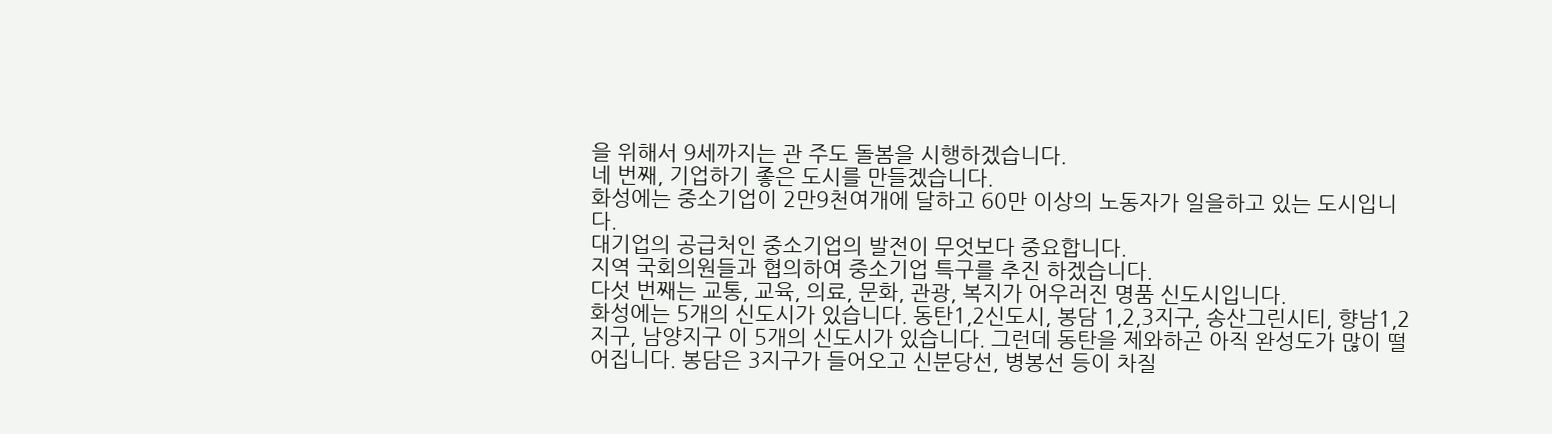을 위해서 9세까지는 관 주도 돌봄을 시행하겠습니다.
네 번째, 기업하기 좋은 도시를 만들겠습니다.
화성에는 중소기업이 2만9천여개에 달하고 60만 이상의 노동자가 일을하고 있는 도시입니다.
대기업의 공급처인 중소기업의 발전이 무엇보다 중요합니다.
지역 국회의원들과 협의하여 중소기업 특구를 추진 하겠습니다.
다섯 번째는 교통, 교육, 의료, 문화, 관광, 복지가 어우러진 명품 신도시입니다.
화성에는 5개의 신도시가 있습니다. 동탄1,2신도시, 봉담 1,2,3지구, 송산그린시티, 향남1,2지구, 남양지구 이 5개의 신도시가 있습니다. 그런데 동탄을 제와하곤 아직 완성도가 많이 떨어집니다. 봉담은 3지구가 들어오고 신분당선, 병봉선 등이 차질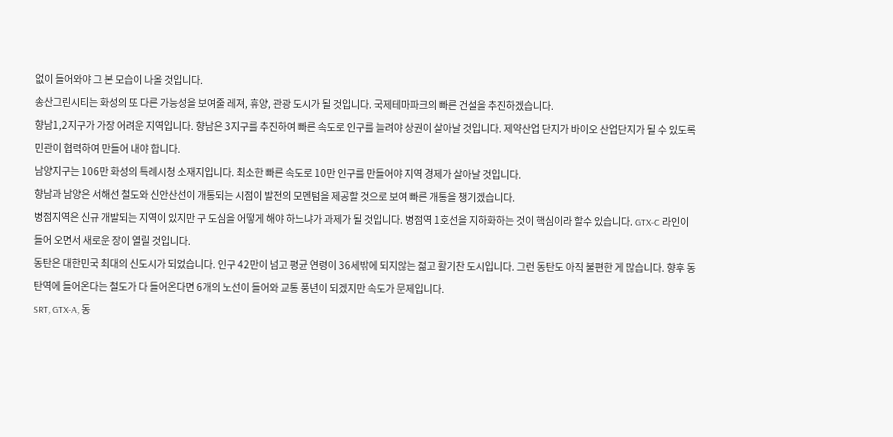없이 들어와야 그 본 모습이 나올 것입니다.
송산그린시티는 화성의 또 다른 가능성을 보여줄 레져, 휴양, 관광 도시가 될 것입니다. 국제테마파크의 빠른 건설을 추진하겠습니다.
향남1,2지구가 가장 어려운 지역입니다. 향남은 3지구를 추진하여 빠른 속도로 인구를 늘려야 상권이 살아날 것입니다. 제약산업 단지가 바이오 산업단지가 될 수 있도록 민관이 협력하여 만들어 내야 합니다.
남양지구는 106만 화성의 특례시청 소재지입니다. 최소한 빠른 속도로 10만 인구를 만들어야 지역 경제가 살아날 것입니다.
향남과 남양은 서해선 철도와 신안산선이 개통되는 시점이 발전의 모멘텀을 제공할 것으로 보여 빠른 개통을 챙기겠습니다.
병점지역은 신규 개발되는 지역이 있지만 구 도심을 어떻게 해야 하느냐가 과제가 될 것입니다. 병점역 1호선을 지하화하는 것이 핵심이라 할수 있습니다. GTX-C 라인이 들어 오면서 새로운 장이 열릴 것입니다.
동탄은 대한민국 최대의 신도시가 되었습니다. 인구 42만이 넘고 평균 연령이 36세밖에 되지않는 젊고 활기찬 도시입니다. 그런 동탄도 아직 불편한 게 많습니다. 향후 동탄역에 들어온다는 철도가 다 들어온다면 6개의 노선이 들어와 교통 풍년이 되겠지만 속도가 문제입니다.
SRT, GTX-A, 동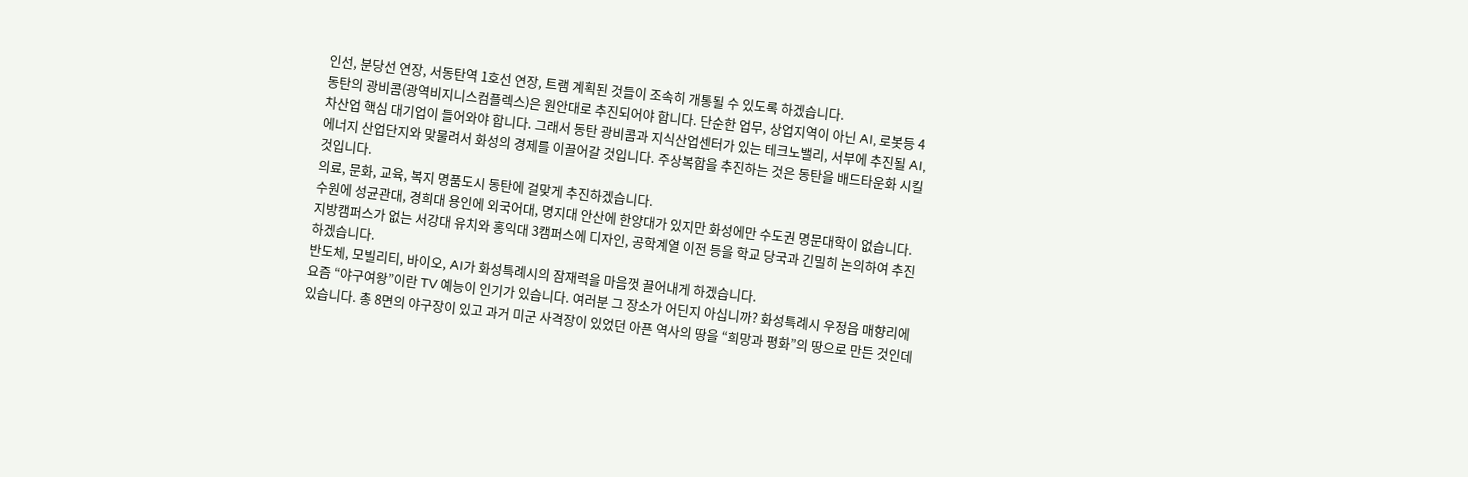인선, 분당선 연장, 서동탄역 1호선 연장, 트램 계획된 것들이 조속히 개통될 수 있도록 하겠습니다.
동탄의 광비콤(광역비지니스컴플렉스)은 원안대로 추진되어야 합니다. 단순한 업무, 상업지역이 아닌 AI, 로봇등 4차산업 핵심 대기업이 들어와야 합니다. 그래서 동탄 광비콤과 지식산업센터가 있는 테크노밸리, 서부에 추진될 AI,에너지 산업단지와 맞물려서 화성의 경제를 이끌어갈 것입니다. 주상복합을 추진하는 것은 동탄을 배드타운화 시킬 것입니다.
의료, 문화, 교육, 복지 명품도시 동탄에 걸맞게 추진하겠습니다.
수원에 성균관대, 경희대 용인에 외국어대, 명지대 안산에 한양대가 있지만 화성에만 수도권 명문대학이 없습니다. 지방캠퍼스가 없는 서강대 유치와 홍익대 3캠퍼스에 디자인, 공학계열 이전 등을 학교 당국과 긴밀히 논의하여 추진하겠습니다.
반도체, 모빌리티, 바이오, AI가 화성특례시의 잠재력을 마음껏 끌어내게 하겠습니다.
요즘 “야구여왕”이란 TV 예능이 인기가 있습니다. 여러분 그 장소가 어딘지 아십니까? 화성특례시 우정읍 매향리에 있습니다. 총 8면의 야구장이 있고 과거 미군 사격장이 있었던 아픈 역사의 땅을 “희망과 평화”의 땅으로 만든 것인데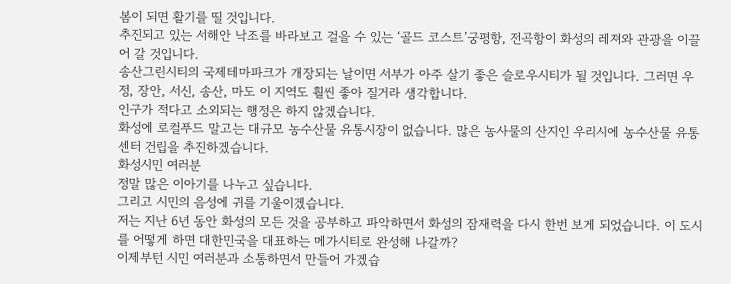봄이 되면 활기를 띨 것입니다.
추진되고 있는 서해안 낙조를 바라보고 걸을 수 있는 ‘골드 코스트’궁평항, 전곡항이 화성의 레져와 관광을 이끌어 갈 것입니다.
송산그린시티의 국제테마파크가 개장되는 날이면 서부가 아주 살기 좋은 슬로우시티가 될 것입니다. 그러면 우정, 장안, 서신, 송산, 마도 이 지역도 훨씬 좋아 질거라 생각합니다.
인구가 적다고 소외되는 행정은 하지 않겠습니다.
화성에 로컬푸드 말고는 대규모 농수산물 유통시장이 없습니다. 많은 농사물의 산지인 우리시에 농수산물 유통센터 건립을 추진하겠습니다.
화성시민 여러분
정말 많은 이아기를 나누고 싶습니다.
그리고 시민의 음성에 귀를 기울이겠습니다.
저는 지난 6년 동안 화성의 모든 것을 공부하고 파악하면서 화성의 잠재력을 다시 한번 보게 되었습니다. 이 도시를 어떻게 하면 대한민국을 대표하는 메가시티로 완성해 나갈까?
이제부턴 시민 여러분과 소통하면서 만들어 가겠습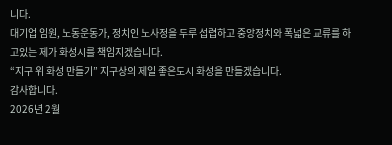니다.
대기업 임원, 노동운동가, 정치인 노사정을 두루 섭렵하고 중앙정치와 폭넓은 교류를 하고있는 제가 화성시를 책임지겠습니다.
“지구 위 화성 만들기” 지구상의 제일 좋은도시 화성을 만들겠습니다.
감사합니다.
2026년 2월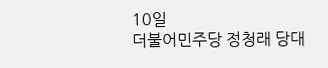10일
더불어민주당 정청래 당대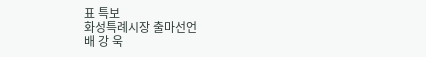표 특보
화성특례시장 출마선언
배 강 욱